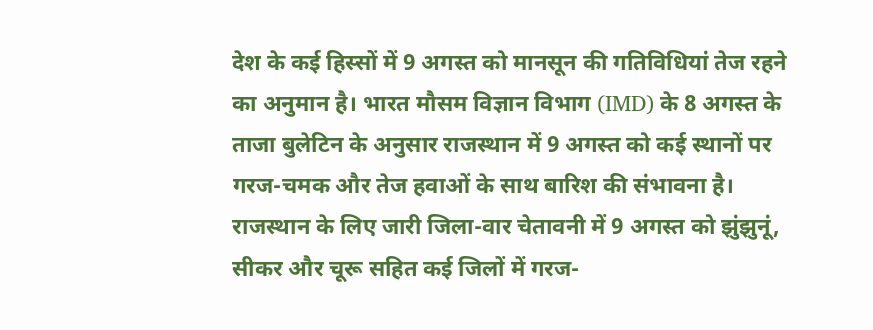देश के कई हिस्सों में 9 अगस्त को मानसून की गतिविधियां तेज रहने का अनुमान है। भारत मौसम विज्ञान विभाग (IMD) के 8 अगस्त के ताजा बुलेटिन के अनुसार राजस्थान में 9 अगस्त को कई स्थानों पर गरज-चमक और तेज हवाओं के साथ बारिश की संभावना है।
राजस्थान के लिए जारी जिला-वार चेतावनी में 9 अगस्त को झुंझुनूं, सीकर और चूरू सहित कई जिलों में गरज-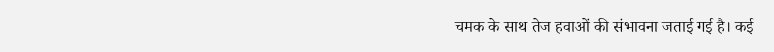चमक के साथ तेज हवाओं की संभावना जताई गई है। कई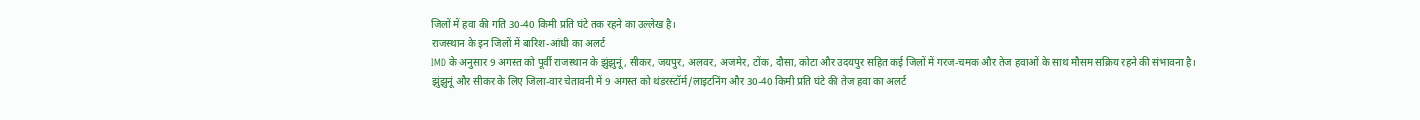जिलों में हवा की गति 30-40 किमी प्रति घंटे तक रहने का उल्लेख है।
राजस्थान के इन जिलों में बारिश-आंधी का अलर्ट
IMD के अनुसार 9 अगस्त को पूर्वी राजस्थान के झुंझुनूं, सीकर, जयपुर, अलवर, अजमेर, टोंक, दौसा, कोटा और उदयपुर सहित कई जिलों में गरज-चमक और तेज हवाओं के साथ मौसम सक्रिय रहने की संभावना है।
झुंझुनूं और सीकर के लिए जिला-वार चेतावनी में 9 अगस्त को थंडरस्टॉर्म/लाइटनिंग और 30-40 किमी प्रति घंटे की तेज हवा का अलर्ट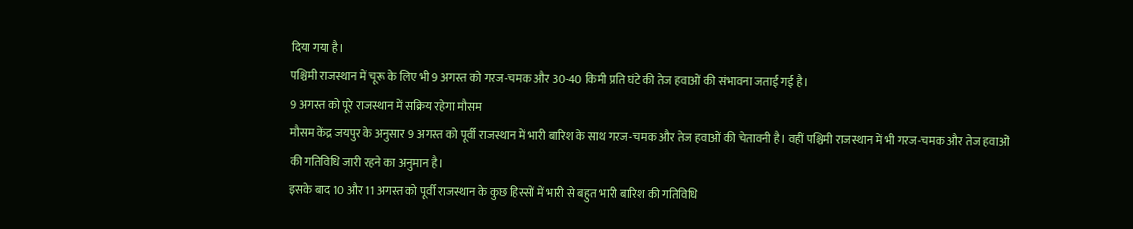दिया गया है।
पश्चिमी राजस्थान में चूरू के लिए भी 9 अगस्त को गरज-चमक और 30-40 किमी प्रति घंटे की तेज हवाओं की संभावना जताई गई है।
9 अगस्त को पूरे राजस्थान में सक्रिय रहेगा मौसम
मौसम केंद्र जयपुर के अनुसार 9 अगस्त को पूर्वी राजस्थान में भारी बारिश के साथ गरज-चमक और तेज हवाओं की चेतावनी है। वहीं पश्चिमी राजस्थान में भी गरज-चमक और तेज हवाओं की गतिविधि जारी रहने का अनुमान है।
इसके बाद 10 और 11 अगस्त को पूर्वी राजस्थान के कुछ हिस्सों में भारी से बहुत भारी बारिश की गतिविधि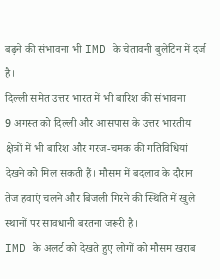बढ़ने की संभावना भी IMD के चेतावनी बुलेटिन में दर्ज है।
दिल्ली समेत उत्तर भारत में भी बारिश की संभावना
9 अगस्त को दिल्ली और आसपास के उत्तर भारतीय क्षेत्रों में भी बारिश और गरज-चमक की गतिविधियां देखने को मिल सकती हैं। मौसम में बदलाव के दौरान तेज हवाएं चलने और बिजली गिरने की स्थिति में खुले स्थानों पर सावधानी बरतना जरूरी है।
IMD के अलर्ट को देखते हुए लोगों को मौसम खराब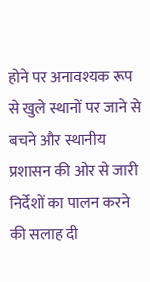होने पर अनावश्यक रूप से खुले स्थानों पर जाने से बचने और स्थानीय प्रशासन की ओर से जारी निर्देशों का पालन करने की सलाह दी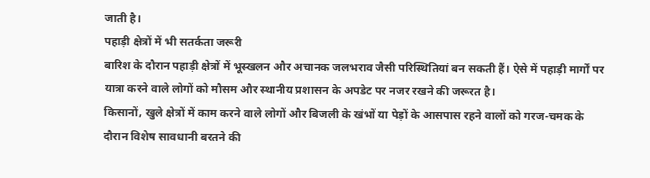जाती है।
पहाड़ी क्षेत्रों में भी सतर्कता जरूरी
बारिश के दौरान पहाड़ी क्षेत्रों में भूस्खलन और अचानक जलभराव जैसी परिस्थितियां बन सकती हैं। ऐसे में पहाड़ी मार्गों पर यात्रा करने वाले लोगों को मौसम और स्थानीय प्रशासन के अपडेट पर नजर रखने की जरूरत है।
किसानों, खुले क्षेत्रों में काम करने वाले लोगों और बिजली के खंभों या पेड़ों के आसपास रहने वालों को गरज-चमक के दौरान विशेष सावधानी बरतने की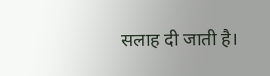सलाह दी जाती है।